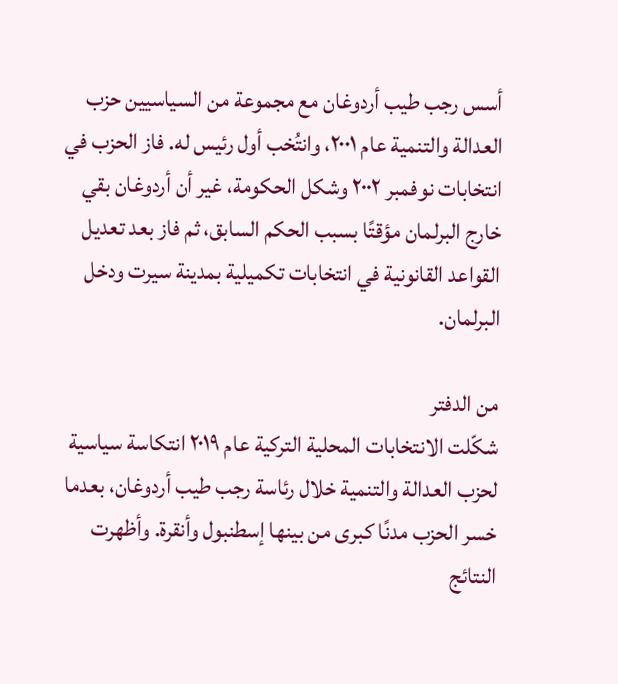أسس رجب طيب أردوغان مع مجموعة من السياسيين حزب العدالة والتنمية عام ٢٠٠١، وانتُخب أول رئيس له. فاز الحزب في انتخابات نوفمبر ٢٠٠٢ وشكل الحكومة، غير أن أردوغان بقي خارج البرلمان مؤقتًا بسبب الحكم السابق، ثم فاز بعد تعديل القواعد القانونية في انتخابات تكميلية بمدينة سيرت ودخل البرلمان.

من الدفتر
شكّلت الانتخابات المحلية التركية عام ٢٠١٩ انتكاسة سياسية لحزب العدالة والتنمية خلال رئاسة رجب طيب أردوغان، بعدما خسر الحزب مدنًا كبرى من بينها إسطنبول وأنقرة. وأظهرت النتائج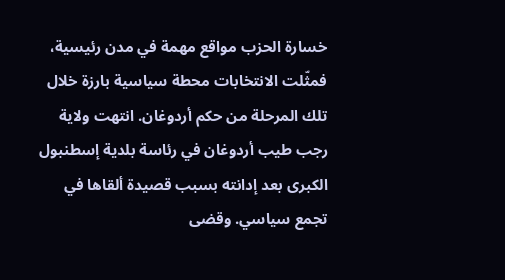خسارة الحزب مواقع مهمة في مدن رئيسية، فمثّلت الانتخابات محطة سياسية بارزة خلال تلك المرحلة من حكم أردوغان. انتهت ولاية رجب طيب أردوغان في رئاسة بلدية إسطنبول الكبرى بعد إدانته بسبب قصيدة ألقاها في تجمع سياسي. وقضى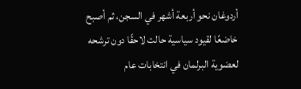أردوغان نحو أربعة أشهر في السجن، ثم أصبح خاضعًا لقيود سياسية حالت لاحقًا دون ترشحه لعضوية البرلمان في انتخابات عام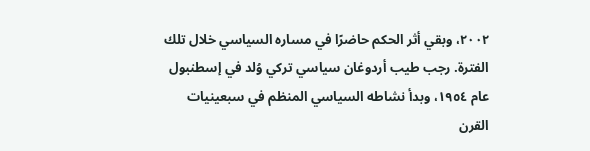٢٠٠٢، وبقي أثر الحكم حاضرًا في مساره السياسي خلال تلك الفترة. رجب طيب أردوغان سياسي تركي وُلد في إسطنبول عام ١٩٥٤، وبدأ نشاطه السياسي المنظم في سبعينيات القرن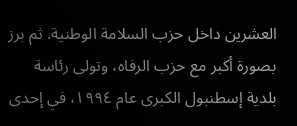العشرين داخل حزب السلامة الوطنية. ثم برز بصورة أكبر مع حزب الرفاه، وتولى رئاسة بلدية إسطنبول الكبرى عام ١٩٩٤، في إحدى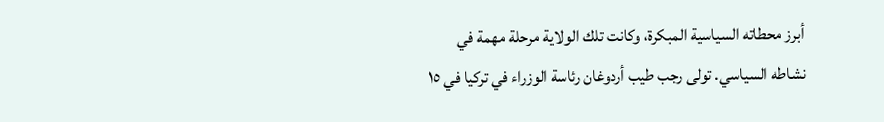أبرز محطاته السياسية المبكرة، وكانت تلك الولاية مرحلة مهمة في نشاطه السياسي. تولى رجب طيب أردوغان رئاسة الوزراء في تركيا في ١٥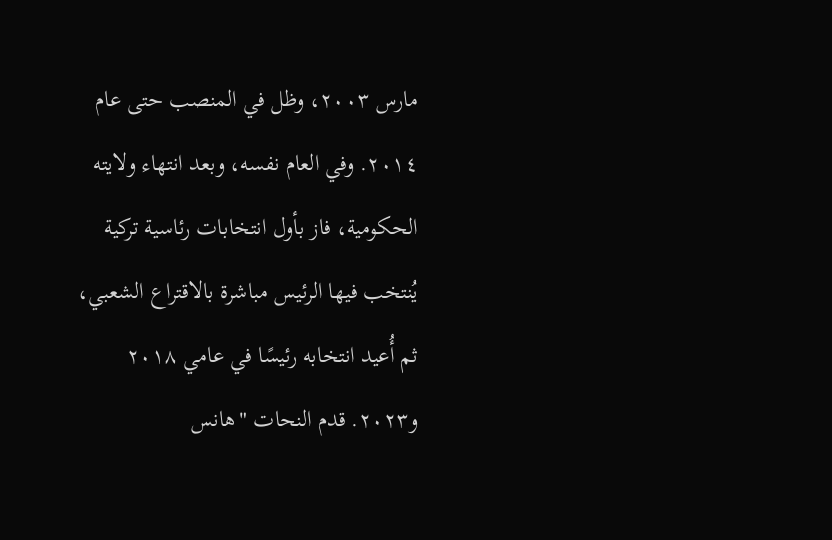مارس ٢٠٠٣، وظل في المنصب حتى عام ٢٠١٤. وفي العام نفسه، وبعد انتهاء ولايته الحكومية، فاز بأول انتخابات رئاسية تركية يُنتخب فيها الرئيس مباشرة بالاقتراع الشعبي، ثم أُعيد انتخابه رئيسًا في عامي ٢٠١٨ و٢٠٢٣. قدم النحات "هانس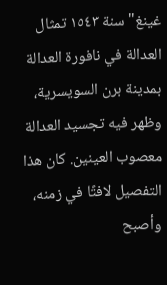غينغ" سنة ١٥٤٣ تمثال العدالة في نافورة العدالة بمدينة برن السويسرية، وظهر فيه تجسيد العدالة معصوب العينين. كان هذا التفصيل لافتًا في زمنه، وأصبح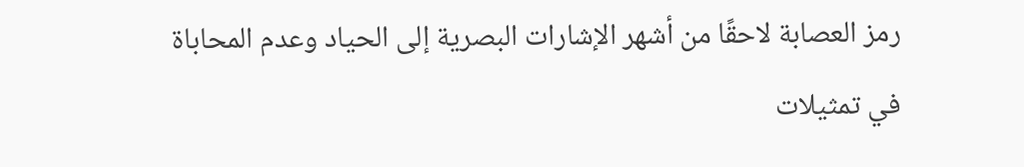رمز العصابة لاحقًا من أشهر الإشارات البصرية إلى الحياد وعدم المحاباة في تمثيلات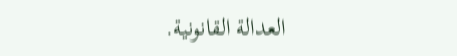العدالة القانونية.